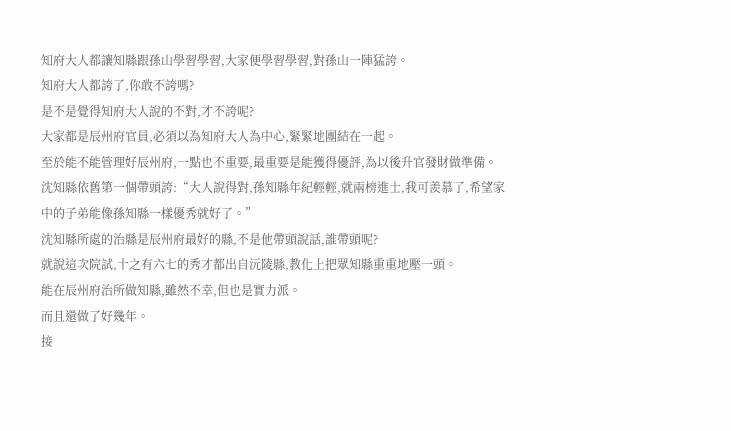知府大人都讓知縣跟孫山學習學習,大家便學習學習,對孫山一陣猛誇。
知府大人都誇了,你敢不誇嗎?
是不是覺得知府大人說的不對,才不誇呢?
大家都是辰州府官員,必須以為知府大人為中心,緊緊地團結在一起。
至於能不能管理好辰州府,一點也不重要,最重要是能獲得優評,為以後升官發財做準備。
沈知縣依舊第一個帶頭誇:“大人說得對,孫知縣年紀輕輕,就兩榜進士,我可羨慕了,希望家中的子弟能像孫知縣一樣優秀就好了。”
沈知縣所處的治縣是辰州府最好的縣,不是他帶頭說話,誰帶頭呢?
就說這次院試,十之有六七的秀才都出自沅陵縣,教化上把眾知縣重重地壓一頭。
能在辰州府治所做知縣,雖然不幸,但也是實力派。
而且還做了好幾年。
接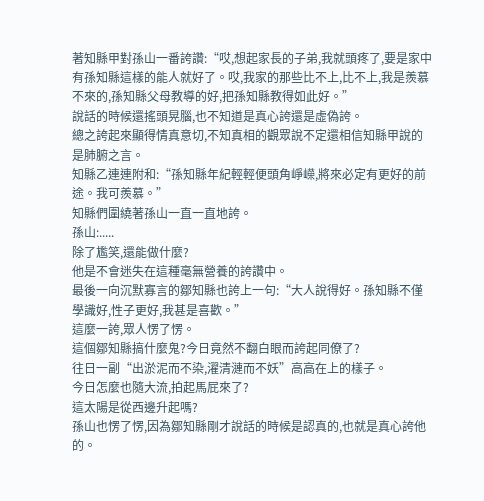著知縣甲對孫山一番誇讚:“哎,想起家長的子弟,我就頭疼了,要是家中有孫知縣這樣的能人就好了。哎,我家的那些比不上,比不上,我是羨慕不來的,孫知縣父母教導的好,把孫知縣教得如此好。”
說話的時候還搖頭晃腦,也不知道是真心誇還是虛偽誇。
總之誇起來顯得情真意切,不知真相的觀眾說不定還相信知縣甲說的是肺腑之言。
知縣乙連連附和:“孫知縣年紀輕輕便頭角崢嶸,將來必定有更好的前途。我可羨慕。”
知縣們圍繞著孫山一直一直地誇。
孫山:.....
除了尷笑,還能做什麼?
他是不會迷失在這種毫無營養的誇讚中。
最後一向沉默寡言的鄒知縣也誇上一句:“大人說得好。孫知縣不僅學識好,性子更好,我甚是喜歡。”
這麼一誇,眾人愣了愣。
這個鄒知縣搞什麼鬼?今日竟然不翻白眼而誇起同僚了?
往日一副“出淤泥而不染,濯清漣而不妖”高高在上的樣子。
今日怎麼也隨大流,拍起馬屁來了?
這太陽是從西邊升起嗎?
孫山也愣了愣,因為鄒知縣剛才說話的時候是認真的,也就是真心誇他的。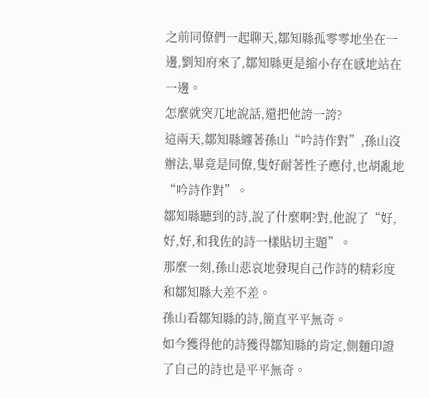之前同僚們一起聊天,鄒知縣孤零零地坐在一邊,劉知府來了,鄒知縣更是縮小存在感地站在一邊。
怎麼就突兀地說話,還把他誇一誇?
這兩天,鄒知縣纏著孫山“吟詩作對”,孫山沒辦法,畢竟是同僚,隻好耐著性子應付,也胡亂地“吟詩作對”。
鄒知縣聽到的詩,說了什麼啊?對,他說了“好,好,好,和我佐的詩一樣貼切主題”。
那麼一刻,孫山悲哀地發現自己作詩的精彩度和鄒知縣大差不差。
孫山看鄒知縣的詩,簡直平平無奇。
如今獲得他的詩獲得鄒知縣的肯定,側麵印證了自己的詩也是平平無奇。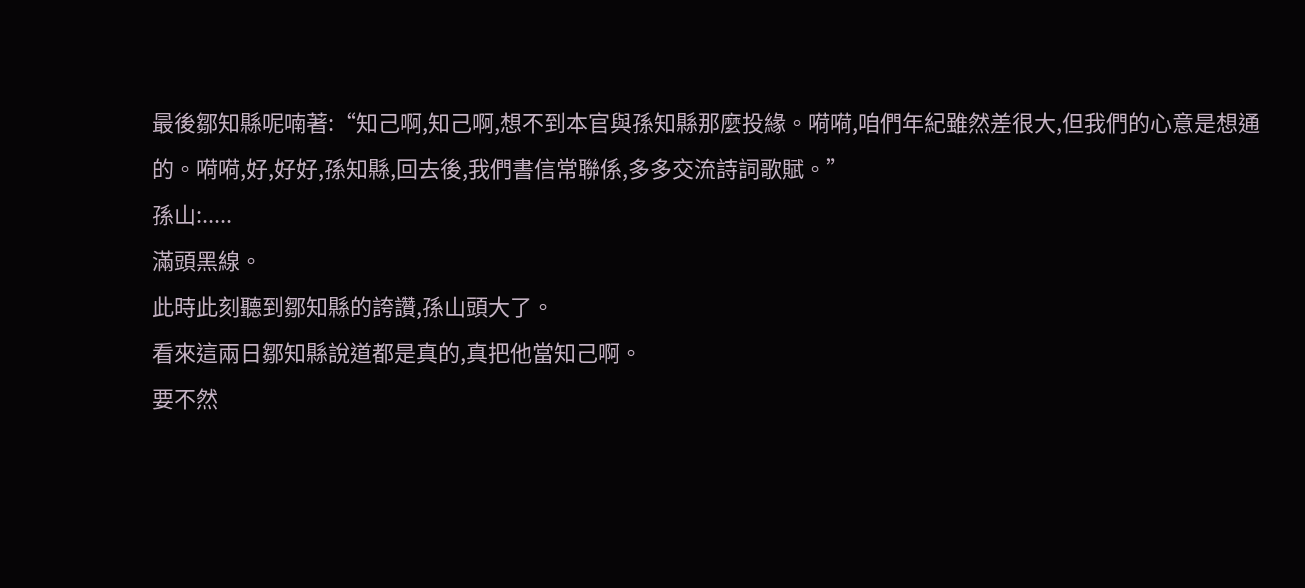最後鄒知縣呢喃著:“知己啊,知己啊,想不到本官與孫知縣那麼投緣。嗬嗬,咱們年紀雖然差很大,但我們的心意是想通的。嗬嗬,好,好好,孫知縣,回去後,我們書信常聯係,多多交流詩詞歌賦。”
孫山:.....
滿頭黑線。
此時此刻聽到鄒知縣的誇讚,孫山頭大了。
看來這兩日鄒知縣說道都是真的,真把他當知己啊。
要不然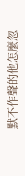默不作聲的他怎麼忽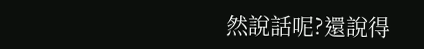然說話呢?還說得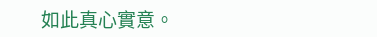如此真心實意。